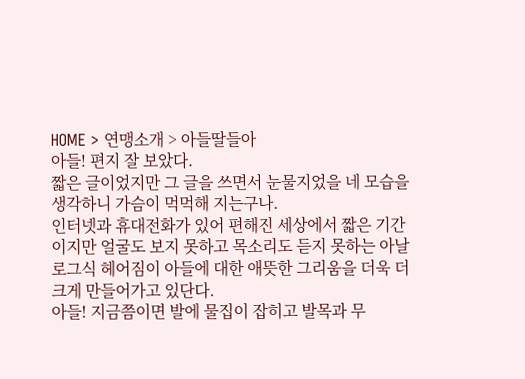HOME > 연맹소개 > 아들딸들아
아들! 편지 잘 보았다.
짧은 글이었지만 그 글을 쓰면서 눈물지었을 네 모습을 생각하니 가슴이 먹먹해 지는구나.
인터넷과 휴대전화가 있어 편해진 세상에서 짧은 기간이지만 얼굴도 보지 못하고 목소리도 듣지 못하는 아날로그식 헤어짐이 아들에 대한 애뜻한 그리움을 더욱 더 크게 만들어가고 있단다.
아들! 지금쯤이면 발에 물집이 잡히고 발목과 무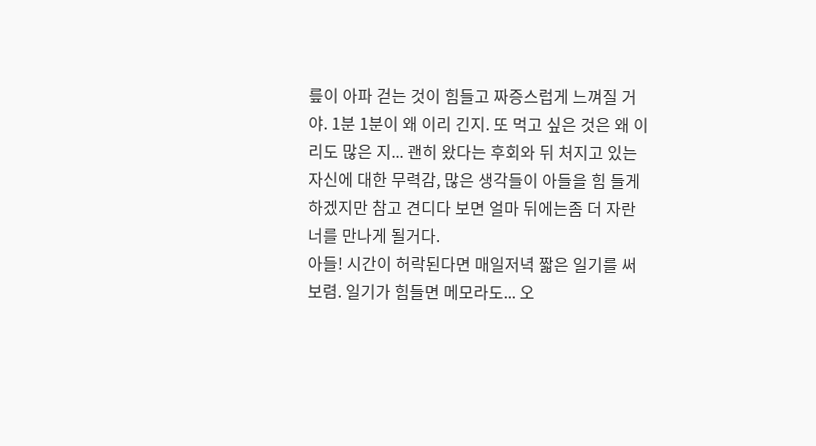릎이 아파 걷는 것이 힘들고 짜증스럽게 느껴질 거야. 1분 1분이 왜 이리 긴지. 또 먹고 싶은 것은 왜 이리도 많은 지... 괜히 왔다는 후회와 뒤 처지고 있는 자신에 대한 무력감, 많은 생각들이 아들을 힘 들게 하겠지만 참고 견디다 보면 얼마 뒤에는좀 더 자란 너를 만나게 될거다.
아들! 시간이 허락된다면 매일저녁 짧은 일기를 써 보렴. 일기가 힘들면 메모라도... 오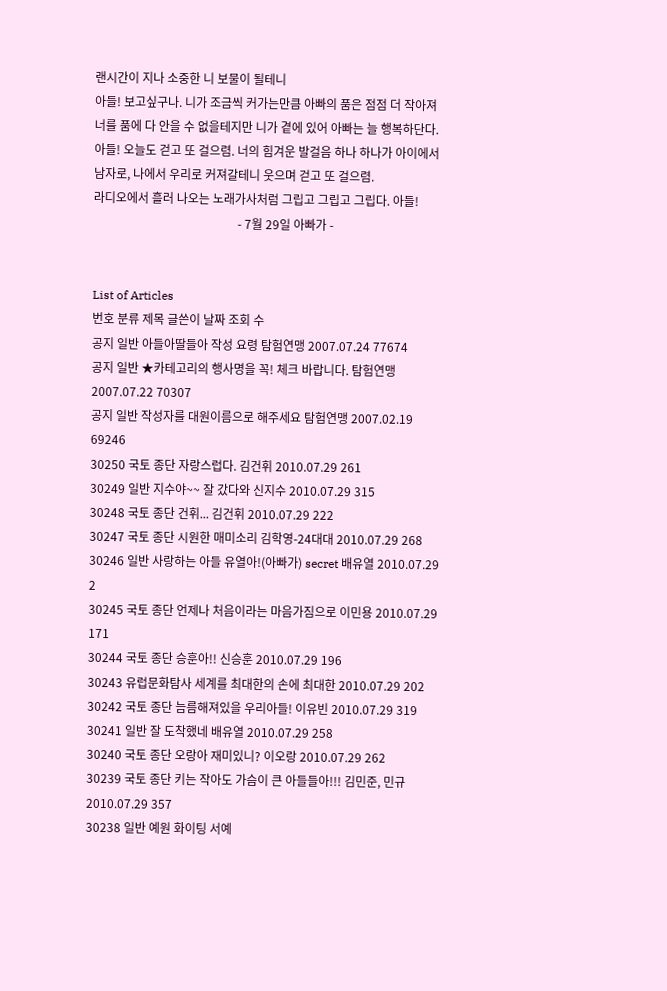랜시간이 지나 소중한 니 보물이 될테니
아들! 보고싶구나. 니가 조금씩 커가는만큼 아빠의 품은 점점 더 작아져
너를 품에 다 안을 수 없을테지만 니가 곁에 있어 아빠는 늘 행복하단다.
아들! 오늘도 걷고 또 걸으렴. 너의 힘겨운 발걸음 하나 하나가 아이에서 남자로, 나에서 우리로 커져갈테니 웃으며 걷고 또 걸으렴.
라디오에서 흘러 나오는 노래가사처럼 그립고 그립고 그립다. 아들!
                                                - 7월 29일 아빠가 -


List of Articles
번호 분류 제목 글쓴이 날짜 조회 수
공지 일반 아들아딸들아 작성 요령 탐험연맹 2007.07.24 77674
공지 일반 ★카테고리의 행사명을 꼭! 체크 바랍니다. 탐험연맹 2007.07.22 70307
공지 일반 작성자를 대원이름으로 해주세요 탐험연맹 2007.02.19 69246
30250 국토 종단 자랑스럽다. 김건휘 2010.07.29 261
30249 일반 지수야~~ 잘 갔다와 신지수 2010.07.29 315
30248 국토 종단 건휘... 김건휘 2010.07.29 222
30247 국토 종단 시원한 매미소리 김학영-24대대 2010.07.29 268
30246 일반 사랑하는 아들 유열아!(아빠가) secret 배유열 2010.07.29 2
30245 국토 종단 언제나 처음이라는 마음가짐으로 이민용 2010.07.29 171
30244 국토 종단 승훈아!! 신승훈 2010.07.29 196
30243 유럽문화탐사 세계를 최대한의 손에 최대한 2010.07.29 202
30242 국토 종단 늠름해져있을 우리아들! 이유빈 2010.07.29 319
30241 일반 잘 도착했네 배유열 2010.07.29 258
30240 국토 종단 오랑아 재미있니? 이오랑 2010.07.29 262
30239 국토 종단 키는 작아도 가슴이 큰 아들들아!!! 김민준, 민규 2010.07.29 357
30238 일반 예원 화이팅 서예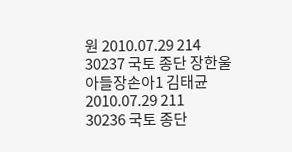원 2010.07.29 214
30237 국토 종단 장한울아들장손아1 김태균 2010.07.29 211
30236 국토 종단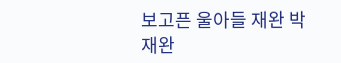보고픈 울아들 재완 박재완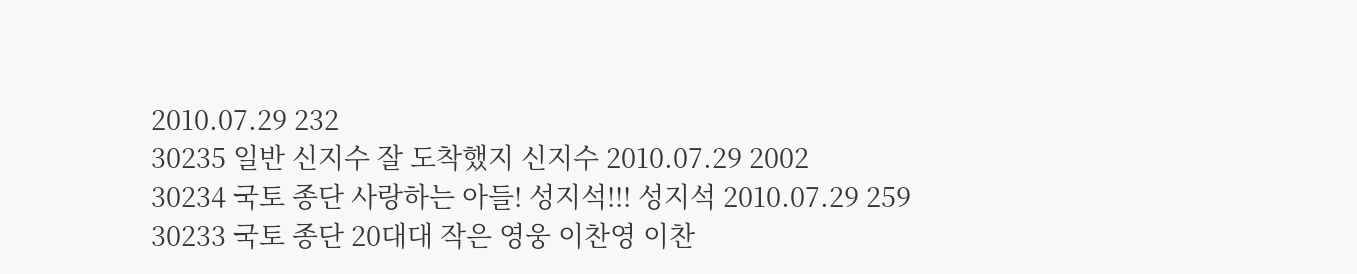2010.07.29 232
30235 일반 신지수 잘 도착했지 신지수 2010.07.29 2002
30234 국토 종단 사랑하는 아들! 성지석!!! 성지석 2010.07.29 259
30233 국토 종단 20대대 작은 영웅 이찬영 이찬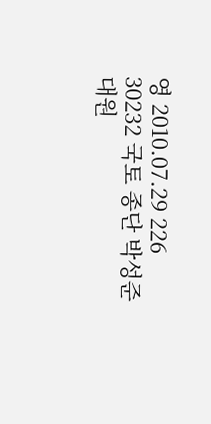영 2010.07.29 226
30232 국토 종단 박성준대원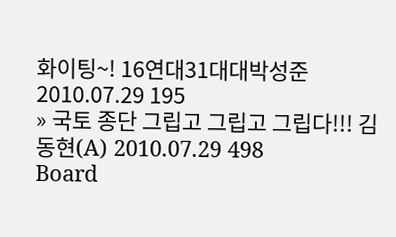화이팅~! 16연대31대대박성준 2010.07.29 195
» 국토 종단 그립고 그립고 그립다!!! 김동현(A) 2010.07.29 498
Board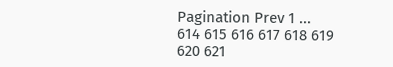Pagination Prev 1 ... 614 615 616 617 618 619 620 621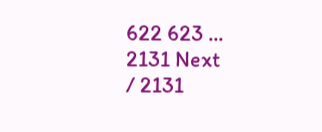622 623 ... 2131 Next
/ 2131